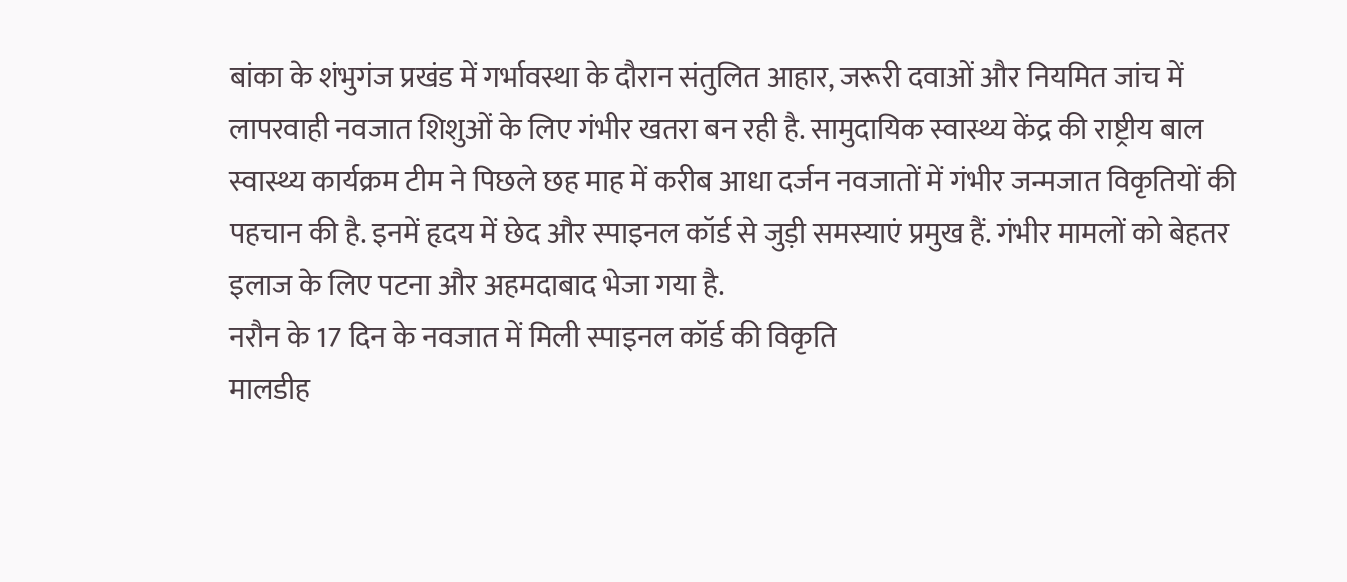बांका के शंभुगंज प्रखंड में गर्भावस्था के दौरान संतुलित आहार, जरूरी दवाओं और नियमित जांच में लापरवाही नवजात शिशुओं के लिए गंभीर खतरा बन रही है. सामुदायिक स्वास्थ्य केंद्र की राष्ट्रीय बाल स्वास्थ्य कार्यक्रम टीम ने पिछले छह माह में करीब आधा दर्जन नवजातों में गंभीर जन्मजात विकृतियों की पहचान की है. इनमें हृदय में छेद और स्पाइनल कॉर्ड से जुड़ी समस्याएं प्रमुख हैं. गंभीर मामलों को बेहतर इलाज के लिए पटना और अहमदाबाद भेजा गया है.
नरौन के 17 दिन के नवजात में मिली स्पाइनल कॉर्ड की विकृति
मालडीह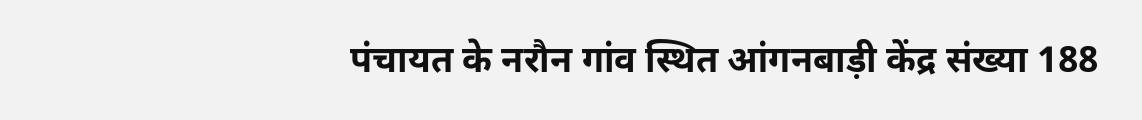पंचायत के नरौन गांव स्थित आंगनबाड़ी केंद्र संख्या 188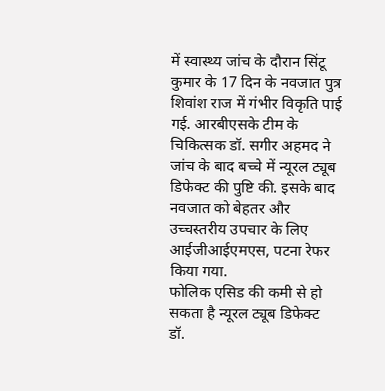में स्वास्थ्य जांच के दौरान सिंटू कुमार के 17 दिन के नवजात पुत्र शिवांश राज में गंभीर विकृति पाई गई. आरबीएसके टीम के चिकित्सक डॉ. सगीर अहमद ने जांच के बाद बच्चे में न्यूरल ट्यूब डिफेक्ट की पुष्टि की. इसके बाद नवजात को बेहतर और उच्चस्तरीय उपचार के लिए आईजीआईएमएस, पटना रेफर किया गया.
फोलिक एसिड की कमी से हो सकता है न्यूरल ट्यूब डिफेक्ट
डॉ.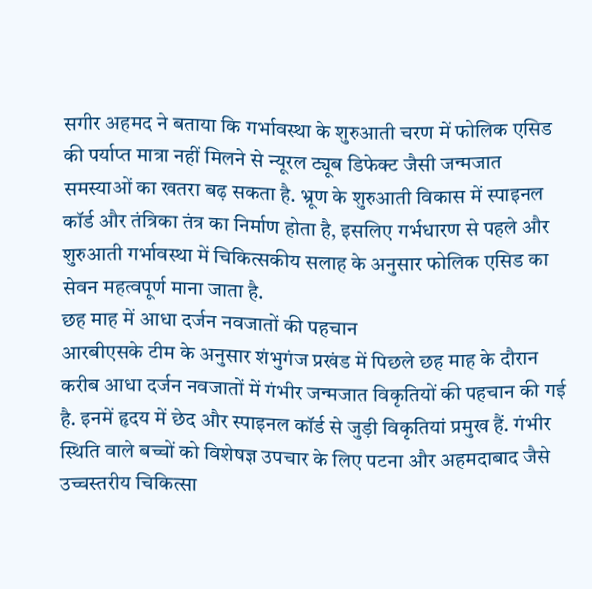सगीर अहमद ने बताया कि गर्भावस्था के शुरुआती चरण में फोलिक एसिड की पर्याप्त मात्रा नहीं मिलने से न्यूरल ट्यूब डिफेक्ट जैसी जन्मजात समस्याओं का खतरा बढ़ सकता है. भ्रूण के शुरुआती विकास में स्पाइनल कॉर्ड और तंत्रिका तंत्र का निर्माण होता है, इसलिए गर्भधारण से पहले और शुरुआती गर्भावस्था में चिकित्सकीय सलाह के अनुसार फोलिक एसिड का सेवन महत्वपूर्ण माना जाता है.
छह माह में आधा दर्जन नवजातों की पहचान
आरबीएसके टीम के अनुसार शंभुगंज प्रखंड में पिछले छह माह के दौरान करीब आधा दर्जन नवजातों में गंभीर जन्मजात विकृतियों की पहचान की गई है. इनमें हृदय में छेद और स्पाइनल कॉर्ड से जुड़ी विकृतियां प्रमुख हैं. गंभीर स्थिति वाले बच्चों को विशेषज्ञ उपचार के लिए पटना और अहमदाबाद जैसे उच्चस्तरीय चिकित्सा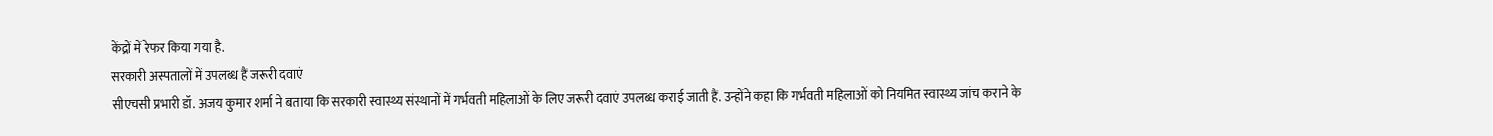केंद्रों में रेफर किया गया है.
सरकारी अस्पतालों में उपलब्ध हैं जरूरी दवाएं
सीएचसी प्रभारी डॉ. अजय कुमार शर्मा ने बताया कि सरकारी स्वास्थ्य संस्थानों में गर्भवती महिलाओं के लिए जरूरी दवाएं उपलब्ध कराई जाती हैं. उन्होंने कहा कि गर्भवती महिलाओं को नियमित स्वास्थ्य जांच कराने के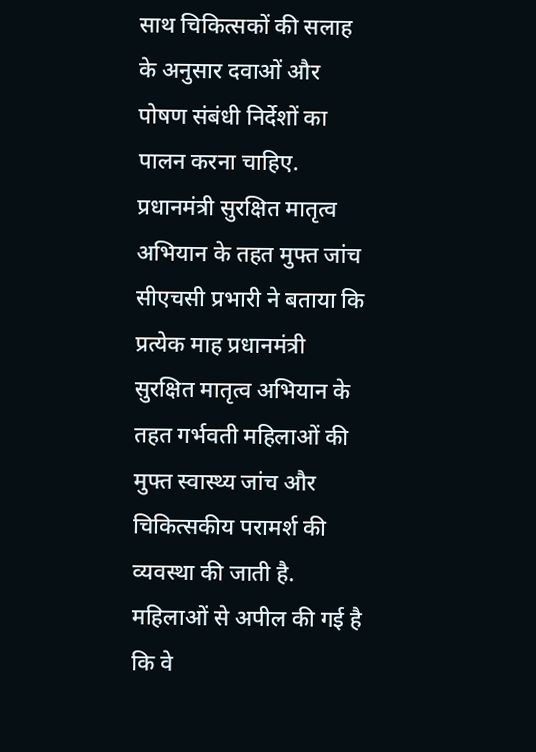साथ चिकित्सकों की सलाह के अनुसार दवाओं और पोषण संबंधी निर्देशों का पालन करना चाहिए.
प्रधानमंत्री सुरक्षित मातृत्व अभियान के तहत मुफ्त जांच
सीएचसी प्रभारी ने बताया कि प्रत्येक माह प्रधानमंत्री सुरक्षित मातृत्व अभियान के तहत गर्भवती महिलाओं की मुफ्त स्वास्थ्य जांच और चिकित्सकीय परामर्श की व्यवस्था की जाती है. महिलाओं से अपील की गई है कि वे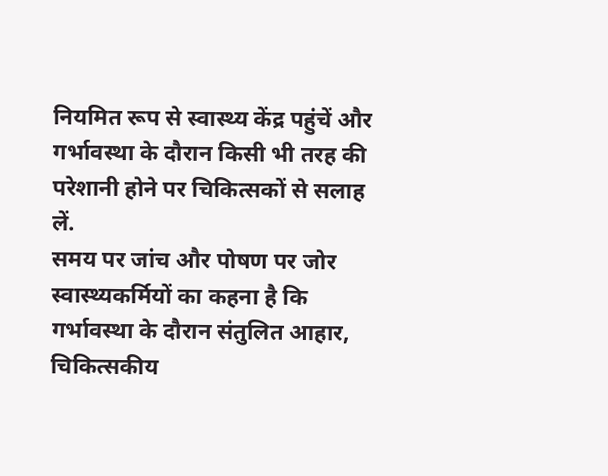नियमित रूप से स्वास्थ्य केंद्र पहुंचें और गर्भावस्था के दौरान किसी भी तरह की परेशानी होने पर चिकित्सकों से सलाह लें.
समय पर जांच और पोषण पर जोर
स्वास्थ्यकर्मियों का कहना है कि गर्भावस्था के दौरान संतुलित आहार, चिकित्सकीय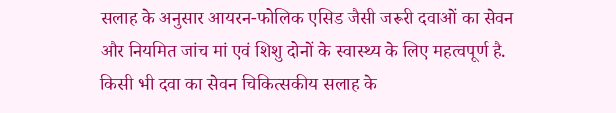सलाह के अनुसार आयरन-फोलिक एसिड जैसी जरूरी दवाओं का सेवन और नियमित जांच मां एवं शिशु दोनों के स्वास्थ्य के लिए महत्वपूर्ण है. किसी भी दवा का सेवन चिकित्सकीय सलाह के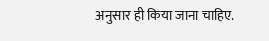अनुसार ही किया जाना चाहिए.